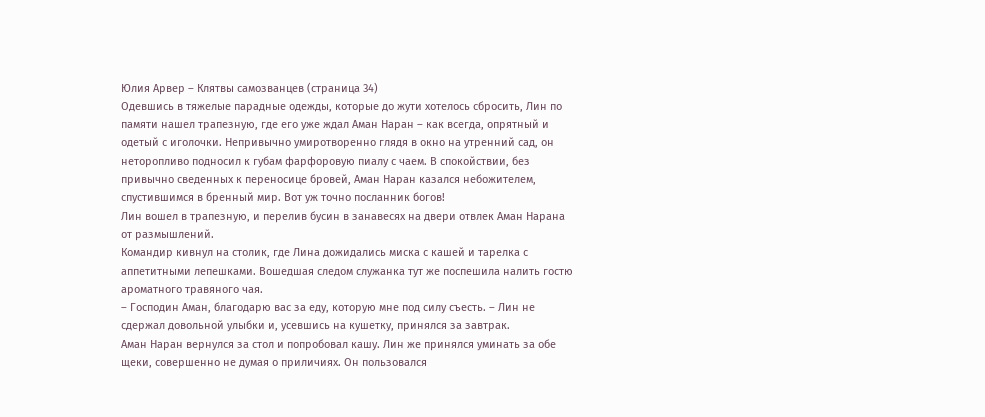Юлия Арвер – Клятвы самозванцев (страница 34)
Одевшись в тяжелые парадные одежды, которые до жути хотелось сбросить, Лин по памяти нашел трапезную, где его уже ждал Аман Наран – как всегда, опрятный и одетый с иголочки. Непривычно умиротворенно глядя в окно на утренний сад, он неторопливо подносил к губам фарфоровую пиалу с чаем. В спокойствии, без привычно сведенных к переносице бровей, Аман Наран казался небожителем, спустившимся в бренный мир. Вот уж точно посланник богов!
Лин вошел в трапезную, и перелив бусин в занавесях на двери отвлек Аман Нарана от размышлений.
Командир кивнул на столик, где Лина дожидались миска с кашей и тарелка с аппетитными лепешками. Вошедшая следом служанка тут же поспешила налить гостю ароматного травяного чая.
– Господин Аман, благодарю вас за еду, которую мне под силу съесть. – Лин не сдержал довольной улыбки и, усевшись на кушетку, принялся за завтрак.
Аман Наран вернулся за стол и попробовал кашу. Лин же принялся уминать за обе щеки, совершенно не думая о приличиях. Он пользовался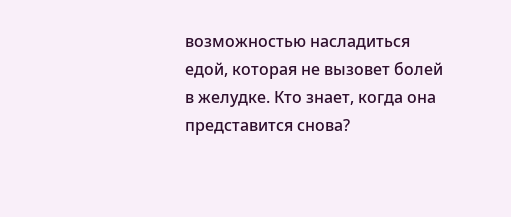возможностью насладиться едой, которая не вызовет болей в желудке. Кто знает, когда она представится снова?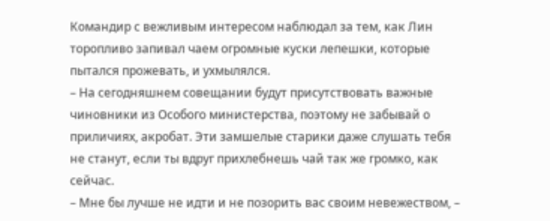Командир с вежливым интересом наблюдал за тем, как Лин торопливо запивал чаем огромные куски лепешки, которые пытался прожевать, и ухмылялся.
– На сегодняшнем совещании будут присутствовать важные чиновники из Особого министерства, поэтому не забывай о приличиях, акробат. Эти замшелые старики даже слушать тебя не станут, если ты вдруг прихлебнешь чай так же громко, как сейчас.
– Мне бы лучше не идти и не позорить вас своим невежеством, –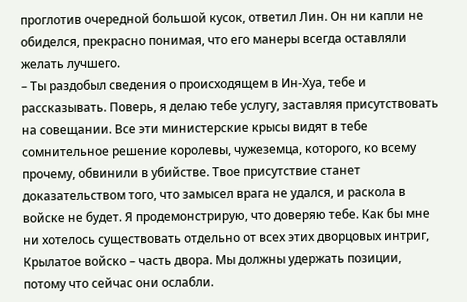проглотив очередной большой кусок, ответил Лин. Он ни капли не обиделся, прекрасно понимая, что его манеры всегда оставляли желать лучшего.
– Ты раздобыл сведения о происходящем в Ин-Хуа, тебе и рассказывать. Поверь, я делаю тебе услугу, заставляя присутствовать на совещании. Все эти министерские крысы видят в тебе сомнительное решение королевы, чужеземца, которого, ко всему прочему, обвинили в убийстве. Твое присутствие станет доказательством того, что замысел врага не удался, и раскола в войске не будет. Я продемонстрирую, что доверяю тебе. Как бы мне ни хотелось существовать отдельно от всех этих дворцовых интриг, Крылатое войско – часть двора. Мы должны удержать позиции, потому что сейчас они ослабли.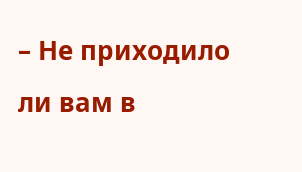– Не приходило ли вам в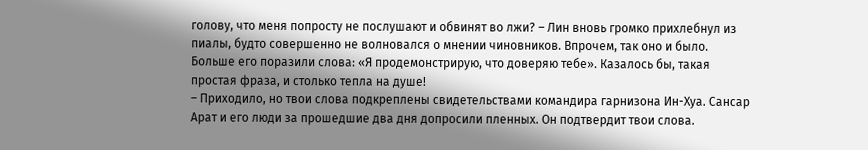голову, что меня попросту не послушают и обвинят во лжи? – Лин вновь громко прихлебнул из пиалы, будто совершенно не волновался о мнении чиновников. Впрочем, так оно и было. Больше его поразили слова: «Я продемонстрирую, что доверяю тебе». Казалось бы, такая простая фраза, и столько тепла на душе!
– Приходило, но твои слова подкреплены свидетельствами командира гарнизона Ин-Хуа. Сансар Арат и его люди за прошедшие два дня допросили пленных. Он подтвердит твои слова.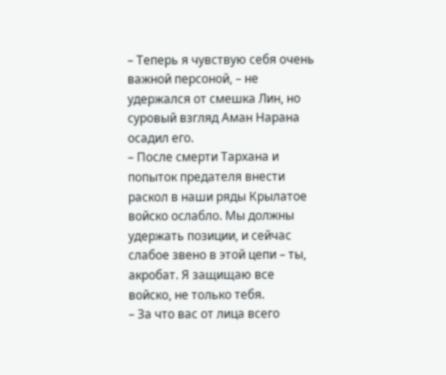– Теперь я чувствую себя очень важной персоной, – не удержался от смешка Лин, но суровый взгляд Аман Нарана осадил его.
– После смерти Тархана и попыток предателя внести раскол в наши ряды Крылатое войско ослабло. Мы должны удержать позиции, и сейчас слабое звено в этой цепи – ты, акробат. Я защищаю все войско, не только тебя.
– За что вас от лица всего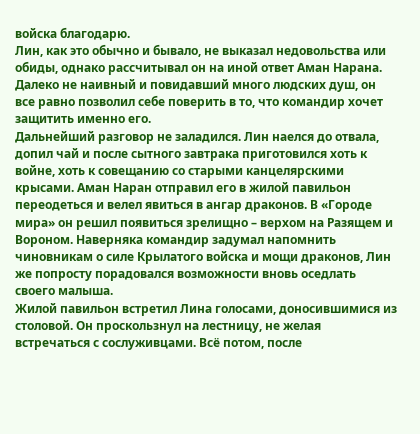войска благодарю.
Лин, как это обычно и бывало, не выказал недовольства или обиды, однако рассчитывал он на иной ответ Аман Нарана. Далеко не наивный и повидавший много людских душ, он все равно позволил себе поверить в то, что командир хочет защитить именно его.
Дальнейший разговор не заладился. Лин наелся до отвала, допил чай и после сытного завтрака приготовился хоть к войне, хоть к совещанию со старыми канцелярскими крысами. Аман Наран отправил его в жилой павильон переодеться и велел явиться в ангар драконов. В «Городе мира» он решил появиться зрелищно – верхом на Разящем и Вороном. Наверняка командир задумал напомнить чиновникам о силе Крылатого войска и мощи драконов, Лин же попросту порадовался возможности вновь оседлать своего малыша.
Жилой павильон встретил Лина голосами, доносившимися из столовой. Он проскользнул на лестницу, не желая встречаться с сослуживцами. Всё потом, после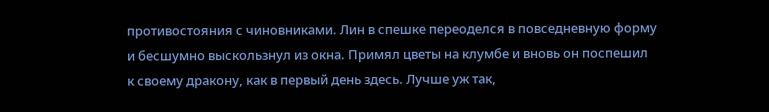противостояния с чиновниками. Лин в спешке переоделся в повседневную форму и бесшумно выскользнул из окна. Примял цветы на клумбе и вновь он поспешил к своему дракону, как в первый день здесь. Лучше уж так,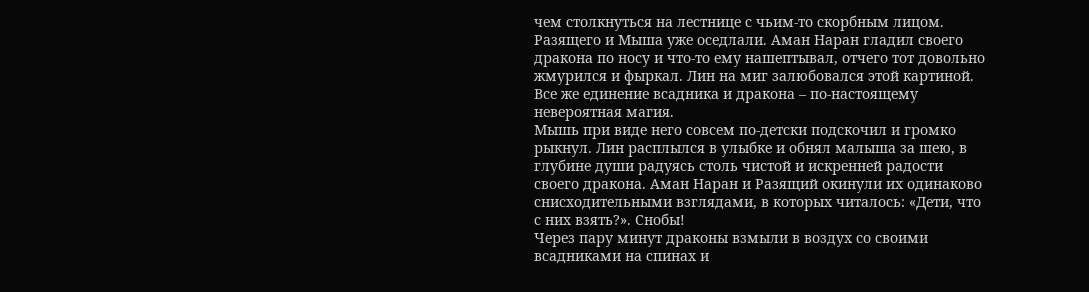чем столкнуться на лестнице с чьим-то скорбным лицом.
Разящего и Мыша уже оседлали. Аман Наран гладил своего дракона по носу и что-то ему нашептывал, отчего тот довольно жмурился и фыркал. Лин на миг залюбовался этой картиной. Все же единение всадника и дракона – по-настоящему невероятная магия.
Мышь при виде него совсем по-детски подскочил и громко рыкнул. Лин расплылся в улыбке и обнял малыша за шею, в глубине души радуясь столь чистой и искренней радости своего дракона. Аман Наран и Разящий окинули их одинаково снисходительными взглядами, в которых читалось: «Дети, что с них взять?». Снобы!
Через пару минут драконы взмыли в воздух со своими всадниками на спинах и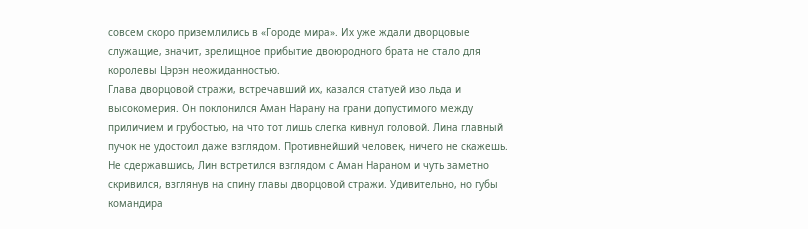совсем скоро приземлились в «Городе мира». Их уже ждали дворцовые служащие, значит, зрелищное прибытие двоюродного брата не стало для королевы Цэрэн неожиданностью.
Глава дворцовой стражи, встречавший их, казался статуей изо льда и высокомерия. Он поклонился Аман Нарану на грани допустимого между приличием и грубостью, на что тот лишь слегка кивнул головой. Лина главный пучок не удостоил даже взглядом. Противнейший человек, ничего не скажешь.
Не сдержавшись, Лин встретился взглядом с Аман Нараном и чуть заметно скривился, взглянув на спину главы дворцовой стражи. Удивительно, но губы командира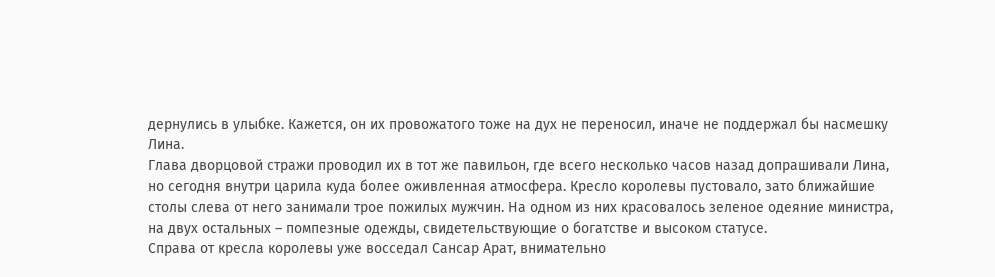дернулись в улыбке. Кажется, он их провожатого тоже на дух не переносил, иначе не поддержал бы насмешку Лина.
Глава дворцовой стражи проводил их в тот же павильон, где всего несколько часов назад допрашивали Лина, но сегодня внутри царила куда более оживленная атмосфера. Кресло королевы пустовало, зато ближайшие столы слева от него занимали трое пожилых мужчин. На одном из них красовалось зеленое одеяние министра, на двух остальных – помпезные одежды, свидетельствующие о богатстве и высоком статусе.
Справа от кресла королевы уже восседал Сансар Арат, внимательно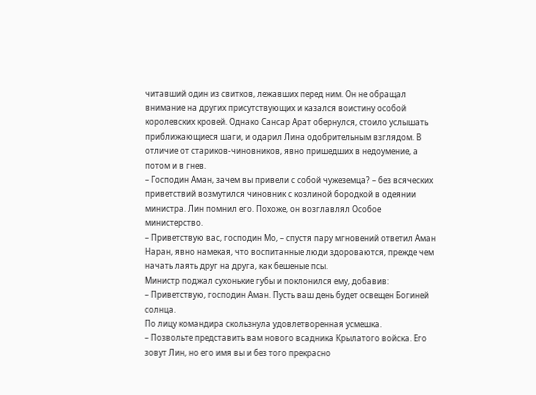читавший один из свитков, лежавших перед ним. Он не обращал внимание на других присутствующих и казался воистину особой королевских кровей. Однако Сансар Арат обернулся, стоило услышать приближающиеся шаги, и одарил Лина одобрительным взглядом. В отличие от стариков-чиновников, явно пришедших в недоумение, а потом и в гнев.
– Господин Аман, зачем вы привели с собой чужеземца? – без всяческих приветствий возмутился чиновник с козлиной бородкой в одеянии министра. Лин помнил его. Похоже, он возглавлял Особое министерство.
– Приветствую вас, господин Мо, – спустя пару мгновений ответил Аман Наран, явно намекая, что воспитанные люди здороваются, прежде чем начать лаять друг на друга, как бешеные псы.
Министр поджал сухонькие губы и поклонился ему, добавив:
– Приветствую, господин Аман. Пусть ваш день будет освещен Богиней солнца.
По лицу командира скользнула удовлетворенная усмешка.
– Позвольте представить вам нового всадника Крылатого войска. Его зовут Лин, но его имя вы и без того прекрасно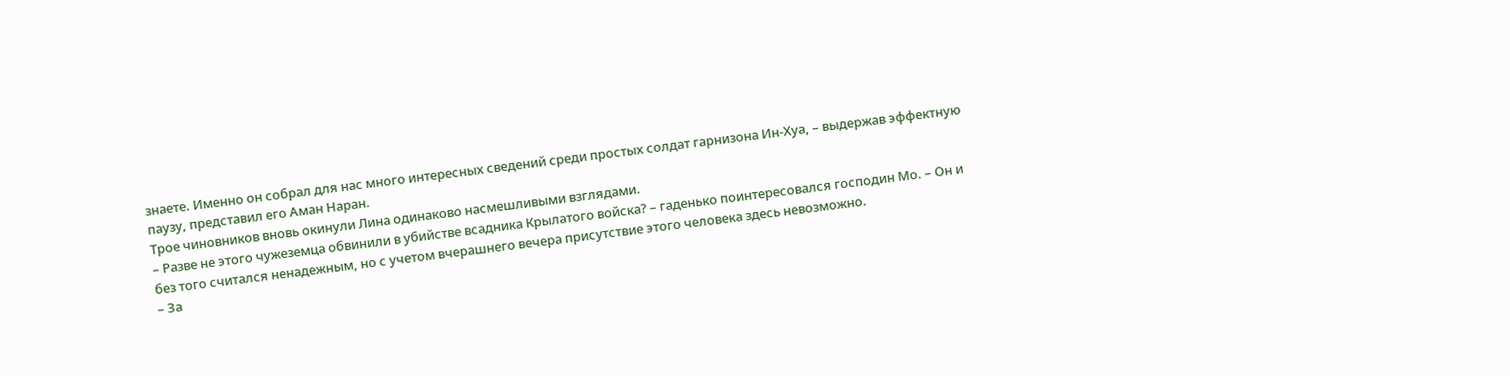знаете. Именно он собрал для нас много интересных сведений среди простых солдат гарнизона Ин-Хуа, – выдержав эффектную паузу, представил его Аман Наран.
Трое чиновников вновь окинули Лина одинаково насмешливыми взглядами.
– Разве не этого чужеземца обвинили в убийстве всадника Крылатого войска? – гаденько поинтересовался господин Мо. – Он и без того считался ненадежным, но с учетом вчерашнего вечера присутствие этого человека здесь невозможно.
– За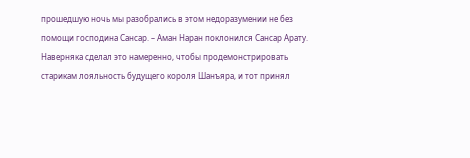прошедшую ночь мы разобрались в этом недоразумении не без помощи господина Сансар. – Аман Наран поклонился Сансар Арату. Наверняка сделал это намеренно, чтобы продемонстрировать старикам лояльность будущего короля Шанъяра, и тот принял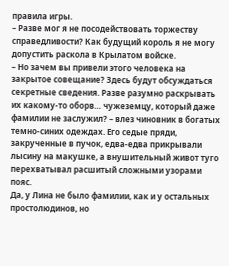правила игры.
– Разве мог я не посодействовать торжеству справедливости? Как будущий король я не могу допустить раскола в Крылатом войске.
– Но зачем вы привели этого человека на закрытое совещание? Здесь будут обсуждаться секретные сведения. Разве разумно раскрывать их какому-то оборв… чужеземцу, который даже фамилии не заслужил? – влез чиновник в богатых темно-синих одеждах. Его седые пряди, закрученные в пучок, едва-едва прикрывали лысину на макушке, а внушительный живот туго перехватывал расшитый сложными узорами пояс.
Да, у Лина не было фамилии, как и у остальных простолюдинов, но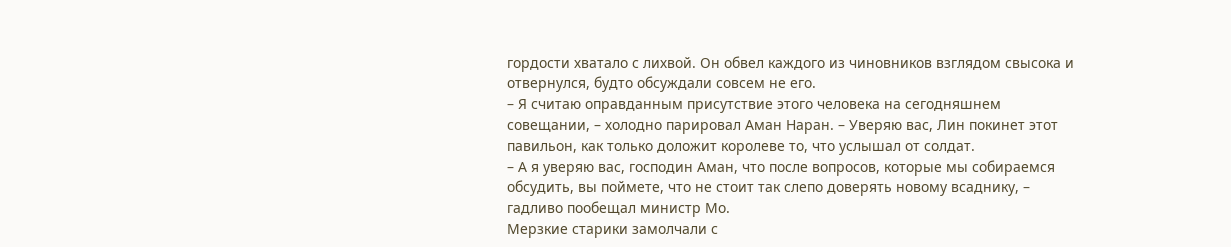гордости хватало с лихвой. Он обвел каждого из чиновников взглядом свысока и отвернулся, будто обсуждали совсем не его.
– Я считаю оправданным присутствие этого человека на сегодняшнем совещании, – холодно парировал Аман Наран. – Уверяю вас, Лин покинет этот павильон, как только доложит королеве то, что услышал от солдат.
– А я уверяю вас, господин Аман, что после вопросов, которые мы собираемся обсудить, вы поймете, что не стоит так слепо доверять новому всаднику, – гадливо пообещал министр Мо.
Мерзкие старики замолчали с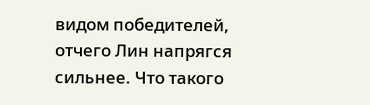видом победителей, отчего Лин напрягся сильнее. Что такого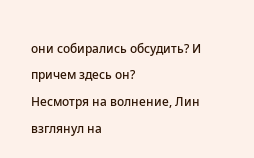они собирались обсудить? И причем здесь он?
Несмотря на волнение, Лин взглянул на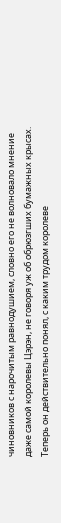чиновников с нарочитым равнодушием, словно его не волновало мнение даже самой королевы Цэрэн, не говоря уж об обрюзгших бумажных крысах. Теперь он действительно понял, с каким трудом королеве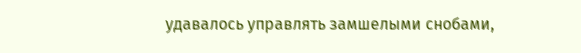удавалось управлять замшелыми снобами,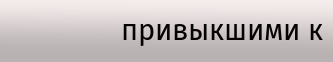привыкшими к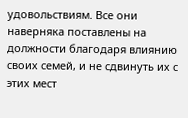удовольствиям. Все они наверняка поставлены на должности благодаря влиянию своих семей, и не сдвинуть их с этих мест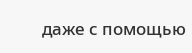даже с помощью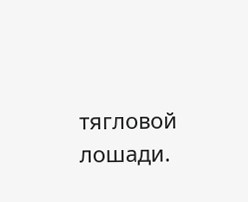тягловой лошади.